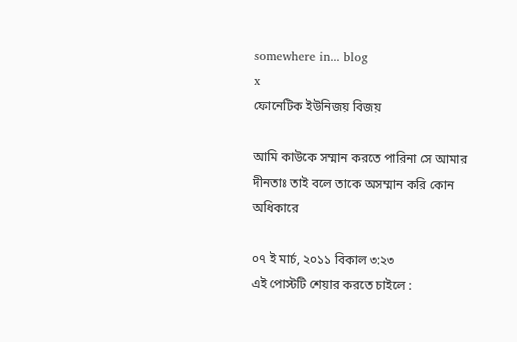somewhere in... blog
x
ফোনেটিক ইউনিজয় বিজয়

আমি কাউকে সম্মান করতে পারিনা সে আমার দীনতাঃ তাই বলে তাকে অসম্মান করি কোন অধিকারে

০৭ ই মার্চ, ২০১১ বিকাল ৩:২৩
এই পোস্টটি শেয়ার করতে চাইলে :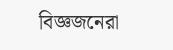বিজ্ঞজনেরা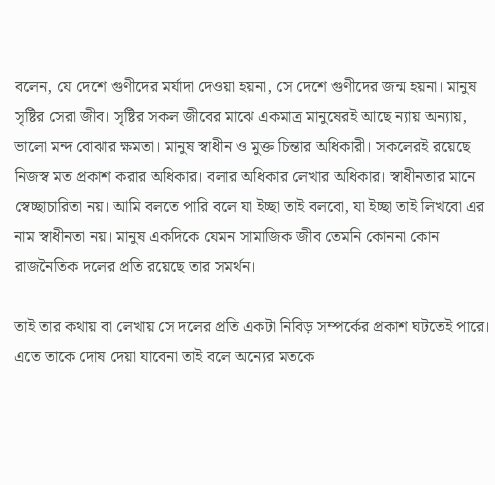বলেন, যে দেশে গুণীদের মর্যাদা দেওয়া হয়না, সে দেশে গুণীদের জন্ম হয়না। মানুষ সৃষ্টির সেরা জীব। সৃষ্টির সকল জীবের মাঝে একমাত্র মানুষেরই আছে ন্যায় অন্যায়, ভালো মন্দ বোঝার ক্ষমতা। মানুষ স্বাধীন ও মুক্ত চিন্তার অধিকারী। সকলেরই রয়েছে নিজস্ব মত প্রকাশ করার অধিকার। বলার অধিকার লেখার অধিকার। স্বাধীনতার মানে স্বেচ্ছাচারিতা নয়। আমি বলতে পারি বলে যা ইচ্ছা তাই বলবো, যা ইচ্ছা তাই লিখবো এর নাম স্বাধীনতা নয়। মানুষ একদিকে যেমন সামাজিক জীব তেমনি কোননা কোন রাজনৈতিক দলের প্রতি রয়েছে তার সমর্থন।

তাই তার কথায় বা লেখায় সে দলের প্রতি একটা নিবিড় সম্পর্কের প্রকাশ ঘটতেই পারে। এতে তাকে দোষ দেয়া যাবেনা তাই বলে অন্যের মতকে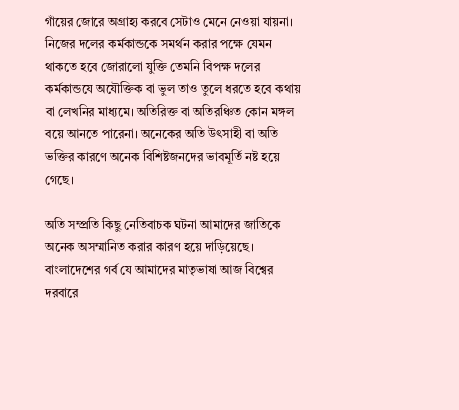গাঁয়ের জোরে অগ্রাহ্য করবে সেটাও মেনে নেওয়া যায়না। নিজের দলের কর্মকান্ডকে সমর্থন করার পক্ষে যেমন থাকতে হবে জোরালো যুক্তি তেমনি বিপক্ষ দলের কর্মকান্ডযে অযৌক্তিক বা ভুল তাও তুলে ধরতে হবে কথায় বা লেখনির মাধ্যমে। অতিরিক্ত বা অতিরঞ্চিত কোন মঙ্গল বয়ে আনতে পারেনা। অনেকের অতি উৎসাহী বা অতি ভক্তির কারণে অনেক বিশিষ্টজনদের ভাবমূর্তি নষ্ট হয়ে গেছে।

অতি সম্প্রতি কিছু নেতিবাচক ঘটনা আমাদের জাতিকে অনেক অসম্মানিত করার কারণ হয়ে দাড়িয়েছে। বাংলাদেশের গর্ব যে আমাদের মাতৃভাষা আজ বিশ্বের দরবারে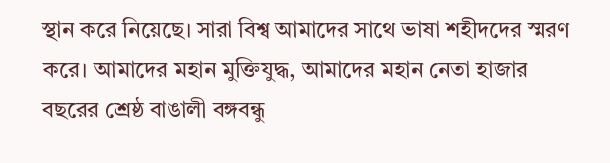স্থান করে নিয়েছে। সারা বিশ্ব আমাদের সাথে ভাষা শহীদদের স্মরণ করে। আমাদের মহান মুক্তিযুদ্ধ, আমাদের মহান নেতা হাজার বছরের শ্রেষ্ঠ বাঙালী বঙ্গবন্ধু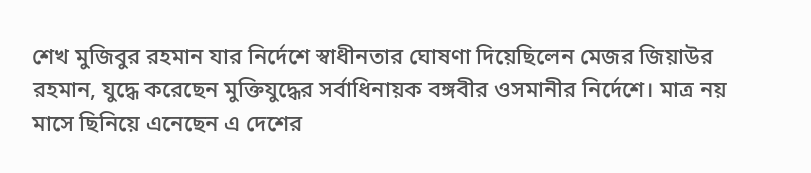শেখ মুজিবুর রহমান যার নির্দেশে স্বাধীনতার ঘোষণা দিয়েছিলেন মেজর জিয়াউর রহমান, যুদ্ধে করেছেন মুক্তিযুদ্ধের সর্বাধিনায়ক বঙ্গবীর ওসমানীর নির্দেশে। মাত্র নয় মাসে ছিনিয়ে এনেছেন এ দেশের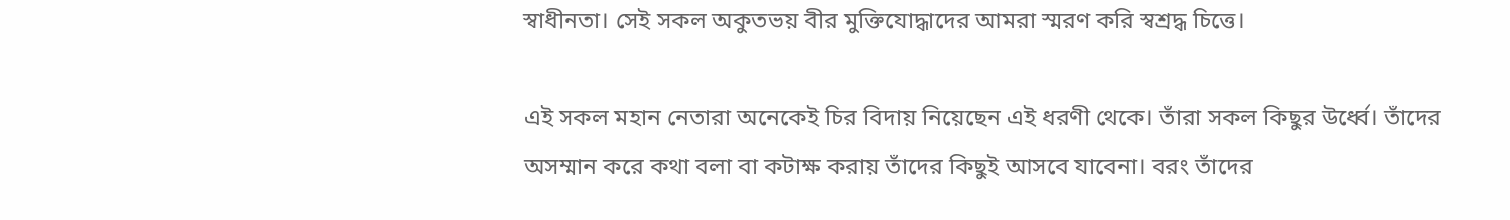স্বাধীনতা। সেই সকল অকুতভয় বীর মুক্তিযোদ্ধাদের আমরা স্মরণ করি স্বশ্রদ্ধ চিত্তে।

এই সকল মহান নেতারা অনেকেই চির বিদায় নিয়েছেন এই ধরণী থেকে। তাঁরা সকল কিছুর উর্ধ্বে। তাঁদের অসম্মান করে কথা বলা বা কটাক্ষ করায় তাঁদের কিছুই আসবে যাবেনা। বরং তাঁদের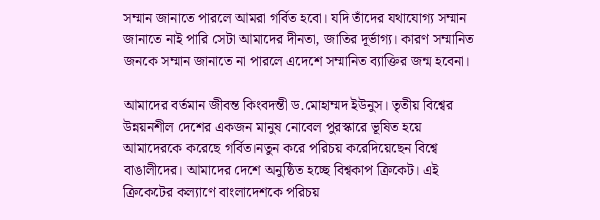সম্মান জানাতে পারলে আমরা গর্বিত হবো। যদি তাঁদের যথাযোগ্য সম্মান জানাতে নাই পারি সেটা আমাদের দীনতা, জাতির দূর্ভাগ্য। কারণ সম্মানিত জনকে সম্মান জানাতে না পারলে এদেশে সম্মানিত ব্যাক্তির জন্ম হবেনা।

আমাদের বর্তমান জীবন্ত কিংবদন্তী ড.মোহাম্মদ ইউনুস। তৃতীয় বিশ্বের উন্নয়নশীল দেশের একজন মানুষ নোবেল পুরস্কারে ভূষিত হয়ে আমাদেরকে করেছে গর্বিত।নতুন করে পরিচয় করেদিয়েছেন বিশ্বে বাঙালীদের। আমাদের দেশে অনুষ্ঠিত হচ্ছে বিশ্বকাপ ক্রিকেট। এই ক্রিকেটের কল্যাণে বাংলাদেশকে পরিচয়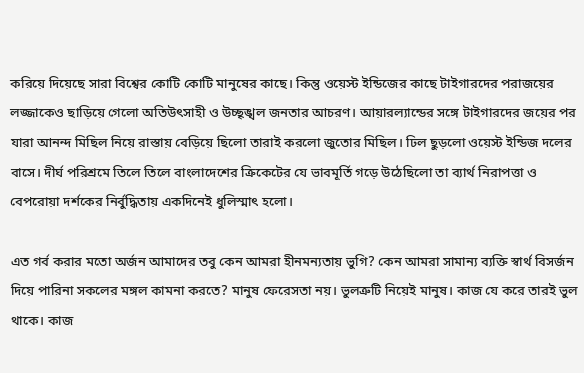করিয়ে দিয়েছে সারা বিশ্বের কোটি কোটি মানুষের কাছে। কিন্তু ওয়েস্ট ইন্ডিজের কাছে টাইগারদের পরাজয়ের লজ্জাকেও ছাড়িয়ে গেলো অতিউৎসাহী ও উচ্ছৃঙ্খল জনতার আচরণ। আয়ারল্যান্ডের সঙ্গে টাইগারদের জয়ের পর যারা আনন্দ মিছিল নিয়ে রাস্তায় বেড়িয়ে ছিলো তারাই করলো জুতোর মিছিল। ঢিল ছুড়লো ওয়েস্ট ইন্ডিজ দলের বাসে। দীর্ঘ পরিশ্রমে তিলে তিলে বাংলাদেশের ক্রিকেটের যে ভাবমূর্তি গড়ে উঠেছিলো তা ব্যার্থ নিরাপত্তা ও বেপরোয়া দর্শকের নির্বুদ্ধিতায় একদিনেই ধুলিস্মাৎ হলো।

এত গর্ব করার মতো অর্জন আমাদের তবু কেন আমরা হীনমন্যতায় ভুগি? কেন আমরা সামান্য ব্যক্তি স্বার্থ বিসর্জন দিয়ে পারিনা সকলের মঙ্গল কামনা করতে? মানুষ ফেরেসতা নয়। ভুলত্রুটি নিয়েই মানুষ। কাজ যে করে তারই ভুল থাকে। কাজ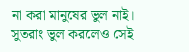না করা মানুষের ভুল নাই। সুতরাং ভুল করলেও সেই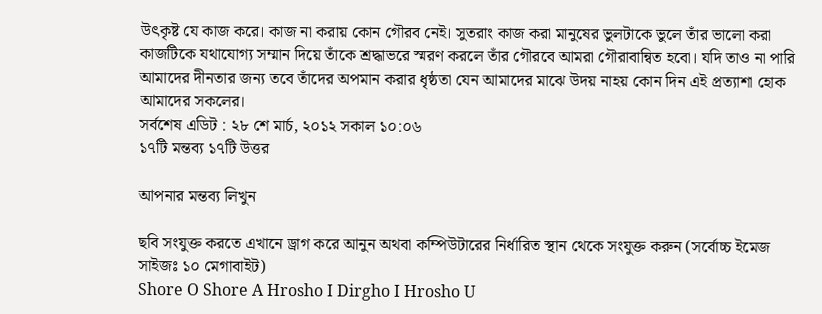উৎকৃষ্ট যে কাজ করে। কাজ না করায় কোন গৌরব নেই। সুতরাং কাজ করা মানুষের ভুলটাকে ভুলে তাঁর ভালো করা কাজটিকে যথাযোগ্য সম্মান দিয়ে তাঁকে শ্রদ্ধাভরে স্মরণ করলে তাঁর গৌরবে আমরা গৌরাবান্বিত হবো। যদি তাও না পারি আমাদের দীনতার জন্য তবে তাঁদের অপমান করার ধৃষ্ঠতা যেন আমাদের মাঝে উদয় নাহয় কোন দিন এই প্রত্যাশা হোক আমাদের সকলের।
সর্বশেষ এডিট : ২৮ শে মার্চ, ২০১২ সকাল ১০:০৬
১৭টি মন্তব্য ১৭টি উত্তর

আপনার মন্তব্য লিখুন

ছবি সংযুক্ত করতে এখানে ড্রাগ করে আনুন অথবা কম্পিউটারের নির্ধারিত স্থান থেকে সংযুক্ত করুন (সর্বোচ্চ ইমেজ সাইজঃ ১০ মেগাবাইট)
Shore O Shore A Hrosho I Dirgho I Hrosho U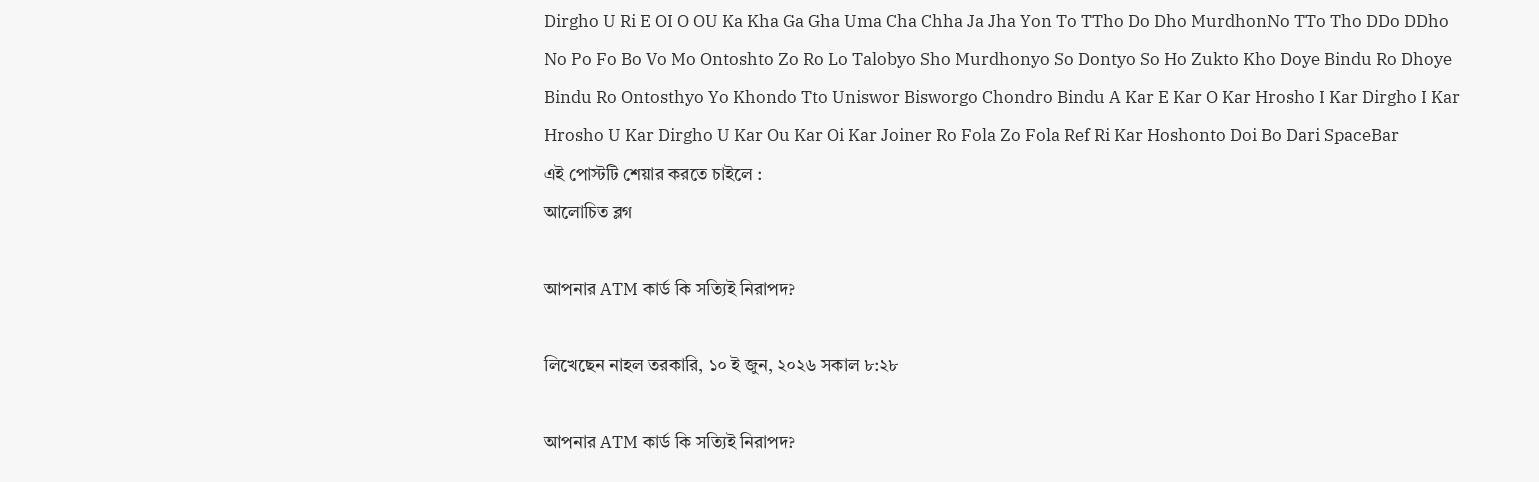Dirgho U Ri E OI O OU Ka Kha Ga Gha Uma Cha Chha Ja Jha Yon To TTho Do Dho MurdhonNo TTo Tho DDo DDho No Po Fo Bo Vo Mo Ontoshto Zo Ro Lo Talobyo Sho Murdhonyo So Dontyo So Ho Zukto Kho Doye Bindu Ro Dhoye Bindu Ro Ontosthyo Yo Khondo Tto Uniswor Bisworgo Chondro Bindu A Kar E Kar O Kar Hrosho I Kar Dirgho I Kar Hrosho U Kar Dirgho U Kar Ou Kar Oi Kar Joiner Ro Fola Zo Fola Ref Ri Kar Hoshonto Doi Bo Dari SpaceBar
এই পোস্টটি শেয়ার করতে চাইলে :
আলোচিত ব্লগ

আপনার ATM কার্ড কি সত্যিই নিরাপদ?

লিখেছেন নাহল তরকারি, ১০ ই জুন, ২০২৬ সকাল ৮:২৮

আপনার ATM কার্ড কি সত্যিই নিরাপদ?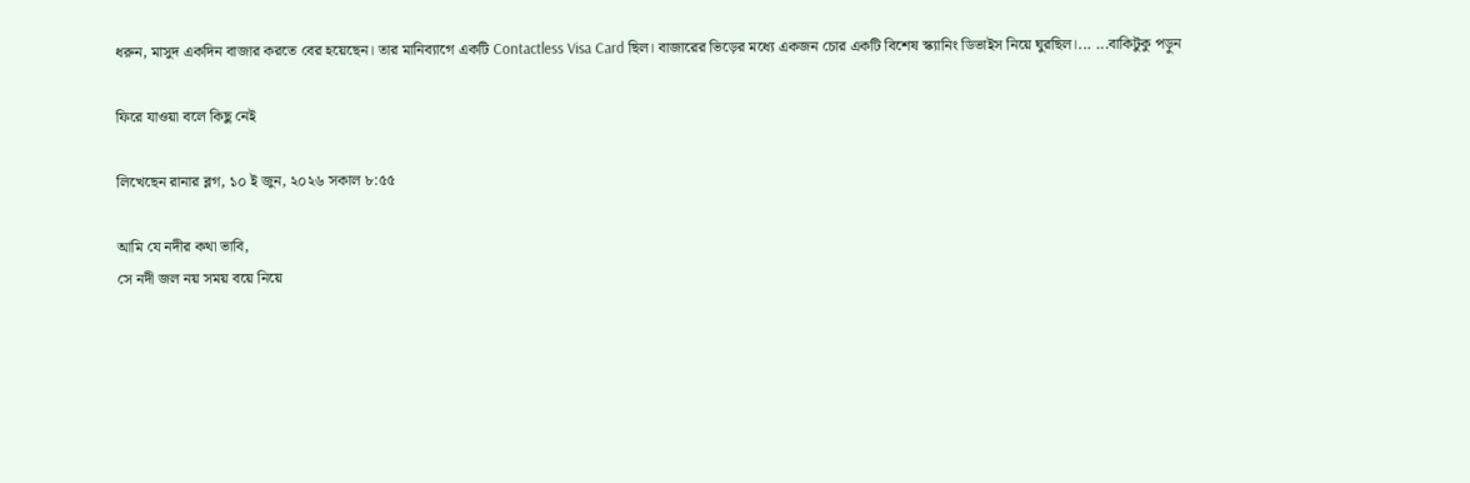ধরুন, মাসুদ একদিন বাজার করতে বের হয়েছেন। তার মানিব্যাগে একটি Contactless Visa Card ছিল। বাজারের ভিড়ের মধ্যে একজন চোর একটি বিশেষ স্ক্যানিং ডিভাইস নিয়ে ঘুরছিল।... ...বাকিটুকু পড়ুন

ফিরে যাওয়া বলে কিছু নেই

লিখেছেন রানার ব্লগ, ১০ ই জুন, ২০২৬ সকাল ৮:৫৫

আমি যে নদীর কথা ভাবি,
সে নদী জল নয় সময় বয়ে নিয়ে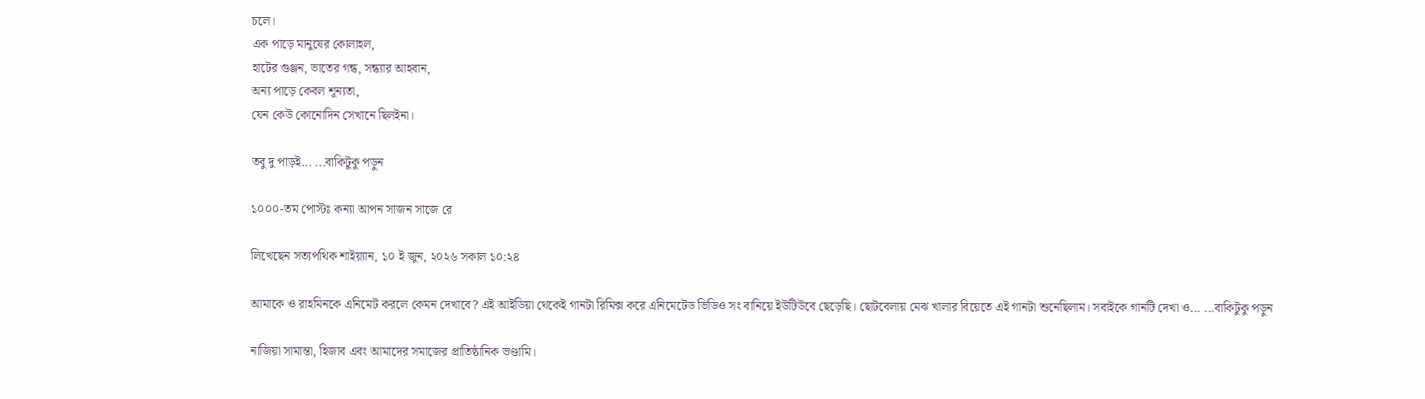চলে।
এক পাড়ে মানুষের কোলাহল,
হাটের গুঞ্জন, ভাতের গন্ধ, সন্ধ্যার আহবান,
অন্য পাড়ে কেবল শূন্যতা,
যেন কেউ কোনোদিন সেখানে ছিলইনা।

তবু দু পাড়ই... ...বাকিটুকু পড়ুন

১০০০-তম পোস্টঃ কন্যা আপন সাজন সাজে রে

লিখেছেন সত্যপথিক শাইয়্যান, ১০ ই জুন, ২০২৬ সকাল ১০:২৪

আমাকে ও রাহমিনকে এনিমেট করলে কেমন দেখাবে? এই আইডিয়া থেকেই গানটা রিমিক্স করে এনিমেটেড ভিডিও সং বানিয়ে ইউটিউবে ছেড়েছি। ছোটবেলায় মেঝ খালার বিয়েতে এই গানটা শুনেছিলাম। সবাইকে গানটি দেখা ও... ...বাকিটুকু পড়ুন

নাজিয়া সামান্তা, হিজাব এবং আমাদের সমাজের প্রাতিষ্ঠানিক ভণ্ডামি।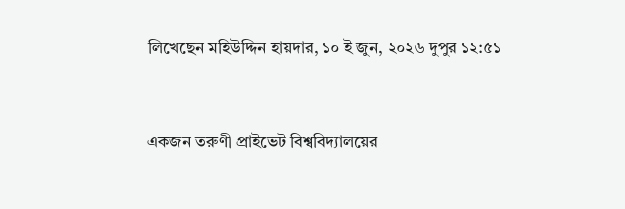লিখেছেন মহিউদ্দিন হায়দার, ১০ ই জুন, ২০২৬ দুপুর ১২:৫১



একজন তরুণী প্রাইভেট বিশ্ববিদ্যালয়ের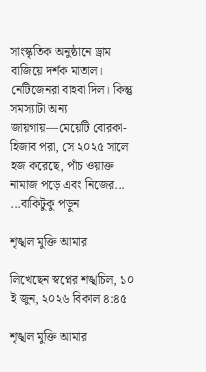সাংস্কৃতিক অনুষ্ঠানে ড্রাম বাজিয়ে দর্শক মাতাল। নেটিজেনরা বাহবা দিল। কিন্তু সমস্যাটা অন্য জায়গায়—মেয়েটি বোরকা-হিজাব পরা, সে ২০২৫ সালে হজ করেছে, পাঁচ ওয়াক্ত নামাজ পড়ে এবং নিজের... ...বাকিটুকু পড়ুন

শৃঙ্খল মুক্তি আমার

লিখেছেন স্বপ্নের শঙ্খচিল, ১০ ই জুন, ২০২৬ বিকাল ৪:৪৫

শৃঙ্খল মুক্তি আমার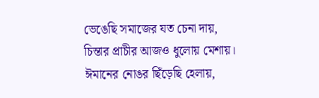ভেঙেছি সমাজের যত চেনা দায়,
চিন্তার প্রাচীর আজও ধুলোয় মেশায়।
ঈমানের নোঙর ছিঁড়েছি হেলায়,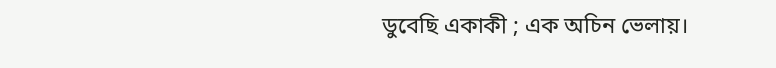ডুবেছি একাকী ; এক অচিন ভেলায়।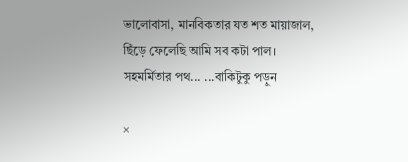ভালোবাসা, মানবিকতার যত শত মায়াজাল,
ছিঁড়ে ফেলেছি আমি সব কটা পাল।
সহমর্মিতার পথ... ...বাকিটুকু পড়ুন

×